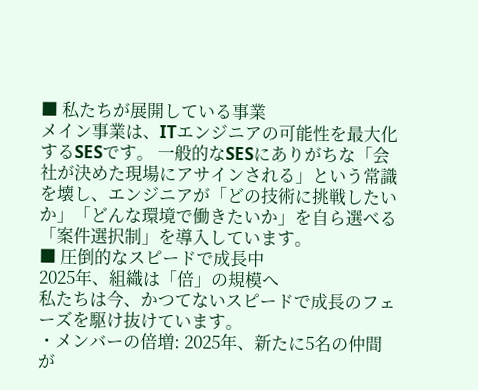■ 私たちが展開している事業
メイン事業は、ITエンジニアの可能性を最大化するSESです。 一般的なSESにありがちな「会社が決めた現場にアサインされる」という常識を壊し、エンジニアが「どの技術に挑戦したいか」「どんな環境で働きたいか」を自ら選べる「案件選択制」を導入しています。
■ 圧倒的なスピードで成長中
2025年、組織は「倍」の規模へ
私たちは今、かつてないスピードで成長のフェーズを駆け抜けています。
・メンバーの倍増: 2025年、新たに5名の仲間が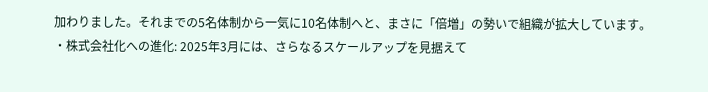加わりました。それまでの5名体制から一気に10名体制へと、まさに「倍増」の勢いで組織が拡大しています。
・株式会社化への進化: 2025年3月には、さらなるスケールアップを見据えて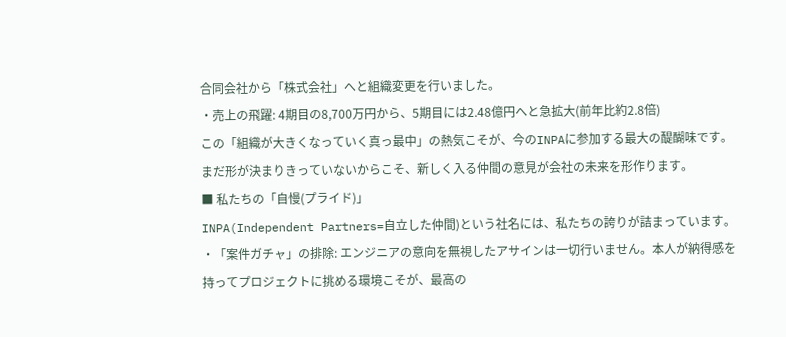合同会社から「株式会社」へと組織変更を行いました。
・売上の飛躍: 4期目の8,700万円から、5期目には2.48億円へと急拡大(前年比約2.8倍)
この「組織が大きくなっていく真っ最中」の熱気こそが、今のINPAに参加する最大の醍醐味です。まだ形が決まりきっていないからこそ、新しく入る仲間の意見が会社の未来を形作ります。
■ 私たちの「自慢(プライド)」
INPA(Independent Partners=自立した仲間)という社名には、私たちの誇りが詰まっています。
・「案件ガチャ」の排除: エンジニアの意向を無視したアサインは一切行いません。本人が納得感を持ってプロジェクトに挑める環境こそが、最高の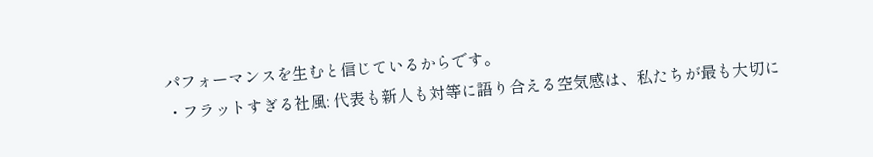パフォーマンスを生むと信じているからです。
・フラットすぎる社風: 代表も新人も対等に語り合える空気感は、私たちが最も大切に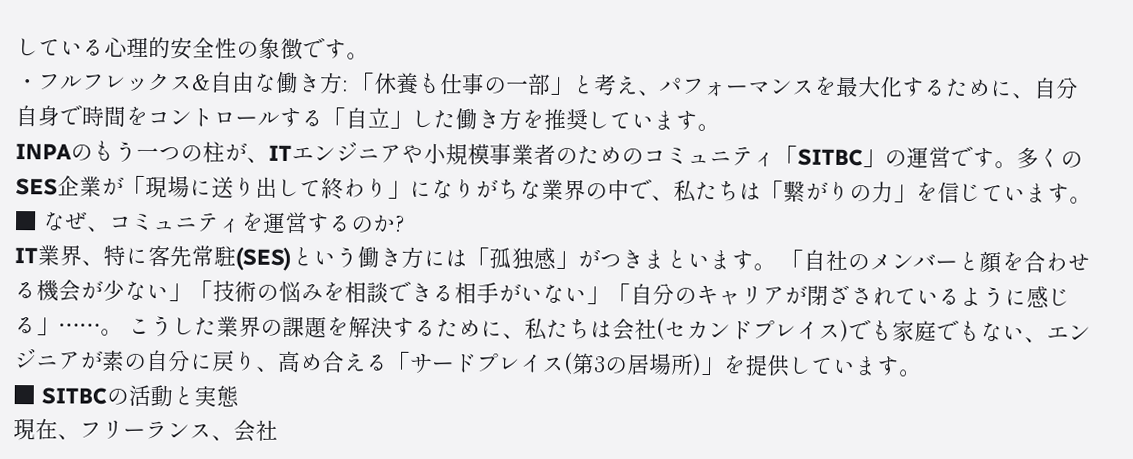している心理的安全性の象徴です。
・フルフレックス&自由な働き方: 「休養も仕事の一部」と考え、パフォーマンスを最大化するために、自分自身で時間をコントロールする「自立」した働き方を推奨しています。
INPAのもう一つの柱が、ITエンジニアや小規模事業者のためのコミュニティ「SITBC」の運営です。多くのSES企業が「現場に送り出して終わり」になりがちな業界の中で、私たちは「繋がりの力」を信じています。
■ なぜ、コミュニティを運営するのか?
IT業界、特に客先常駐(SES)という働き方には「孤独感」がつきまといます。 「自社のメンバーと顔を合わせる機会が少ない」「技術の悩みを相談できる相手がいない」「自分のキャリアが閉ざされているように感じる」……。 こうした業界の課題を解決するために、私たちは会社(セカンドプレイス)でも家庭でもない、エンジニアが素の自分に戻り、高め合える「サードプレイス(第3の居場所)」を提供しています。
■ SITBCの活動と実態
現在、フリーランス、会社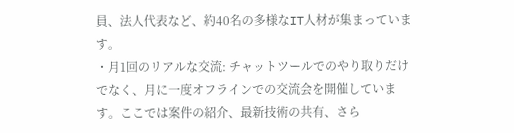員、法人代表など、約40名の多様なIT人材が集まっています。
・月1回のリアルな交流: チャットツールでのやり取りだけでなく、月に一度オフラインでの交流会を開催しています。ここでは案件の紹介、最新技術の共有、さら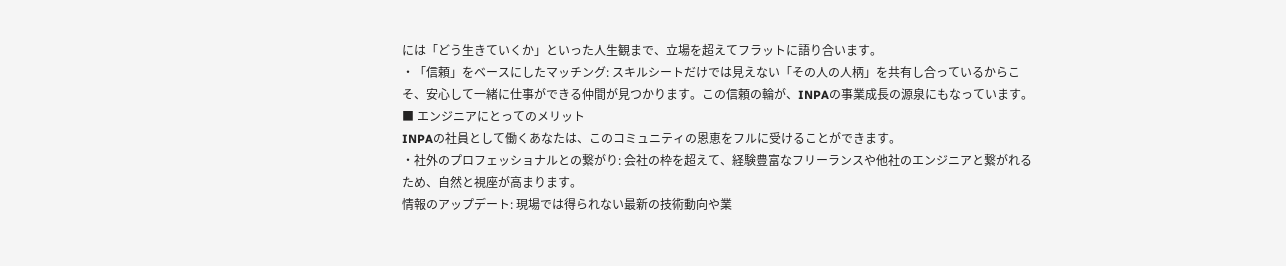には「どう生きていくか」といった人生観まで、立場を超えてフラットに語り合います。
・「信頼」をベースにしたマッチング: スキルシートだけでは見えない「その人の人柄」を共有し合っているからこそ、安心して一緒に仕事ができる仲間が見つかります。この信頼の輪が、INPAの事業成長の源泉にもなっています。
■ エンジニアにとってのメリット
INPAの社員として働くあなたは、このコミュニティの恩恵をフルに受けることができます。
・社外のプロフェッショナルとの繋がり: 会社の枠を超えて、経験豊富なフリーランスや他社のエンジニアと繋がれるため、自然と視座が高まります。
情報のアップデート: 現場では得られない最新の技術動向や業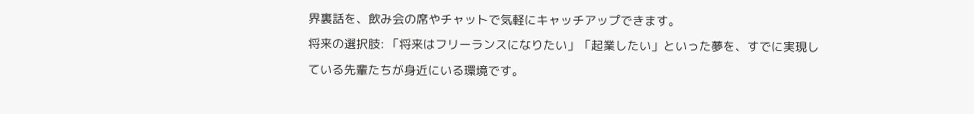界裏話を、飲み会の席やチャットで気軽にキャッチアップできます。
将来の選択肢: 「将来はフリーランスになりたい」「起業したい」といった夢を、すでに実現している先輩たちが身近にいる環境です。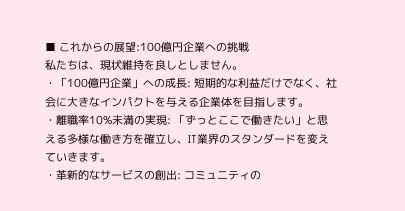■ これからの展望:100億円企業への挑戦
私たちは、現状維持を良しとしません。
・「100億円企業」への成長: 短期的な利益だけでなく、社会に大きなインパクトを与える企業体を目指します。
・離職率10%未満の実現: 「ずっとここで働きたい」と思える多様な働き方を確立し、IT業界のスタンダードを変えていきます。
・革新的なサービスの創出: コミュニティの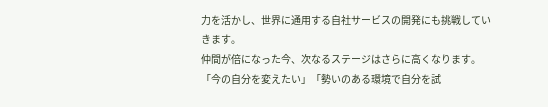力を活かし、世界に通用する自社サービスの開発にも挑戦していきます。
仲間が倍になった今、次なるステージはさらに高くなります。 「今の自分を変えたい」「勢いのある環境で自分を試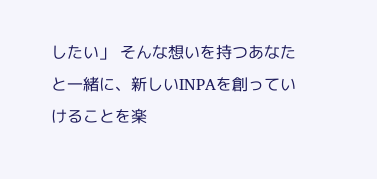したい」 そんな想いを持つあなたと一緒に、新しいINPAを創っていけることを楽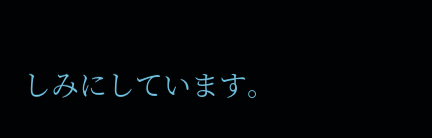しみにしています。